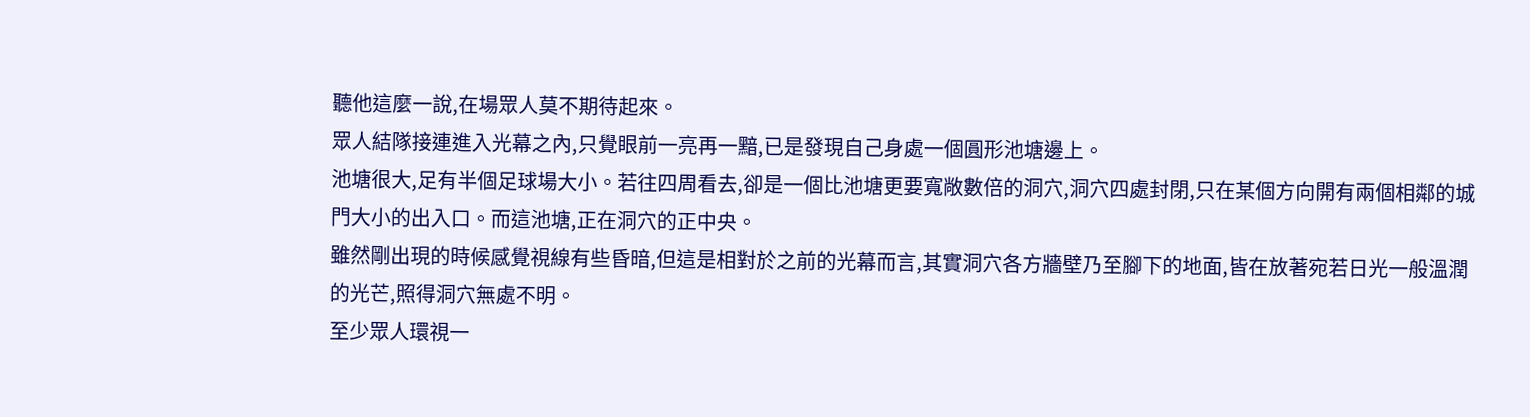聽他這麼一說,在場眾人莫不期待起來。
眾人結隊接連進入光幕之內,只覺眼前一亮再一黯,已是發現自己身處一個圓形池塘邊上。
池塘很大,足有半個足球場大小。若往四周看去,卻是一個比池塘更要寬敞數倍的洞穴,洞穴四處封閉,只在某個方向開有兩個相鄰的城門大小的出入口。而這池塘,正在洞穴的正中央。
雖然剛出現的時候感覺視線有些昏暗,但這是相對於之前的光幕而言,其實洞穴各方牆壁乃至腳下的地面,皆在放著宛若日光一般溫潤的光芒,照得洞穴無處不明。
至少眾人環視一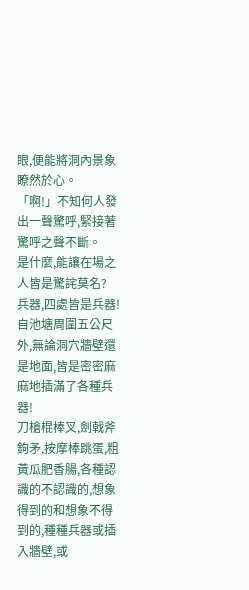眼,便能將洞內景象瞭然於心。
「啊!」不知何人發出一聲驚呼,緊接著驚呼之聲不斷。
是什麼,能讓在場之人皆是驚詫莫名?
兵器,四處皆是兵器!
自池塘周圍五公尺外,無論洞穴牆壁還是地面,皆是密密麻麻地插滿了各種兵器!
刀槍棍棒叉,劍戟斧鉤矛,按摩棒跳蛋,粗黃瓜肥香腸,各種認識的不認識的,想象得到的和想象不得到的,種種兵器或插入牆壁,或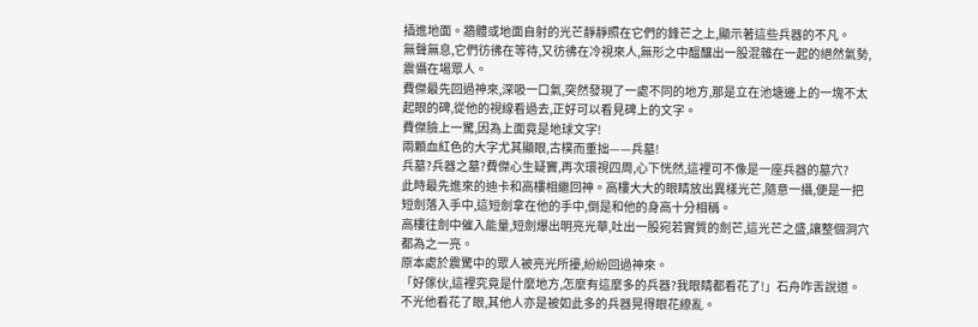插進地面。牆體或地面自射的光芒靜靜照在它們的鋒芒之上,顯示著這些兵器的不凡。
無聲無息,它們彷彿在等待,又彷彿在冷視來人,無形之中醞釀出一股混雜在一起的絕然氣勢,震懾在場眾人。
費傑最先回過神來,深吸一口氣,突然發現了一處不同的地方,那是立在池塘邊上的一塊不太起眼的碑,從他的視線看過去,正好可以看見碑上的文字。
費傑臉上一驚,因為上面竟是地球文字!
兩顆血紅色的大字尤其顯眼,古樸而重拙——兵墓!
兵墓?兵器之墓?費傑心生疑竇,再次環視四周,心下恍然,這裡可不像是一座兵器的墓穴?
此時最先進來的迪卡和高樓相繼回神。高樓大大的眼睛放出異樣光芒,隨意一攝,便是一把短劍落入手中,這短劍拿在他的手中,倒是和他的身高十分相稱。
高樓往劍中催入能量,短劍爆出明亮光華,吐出一股宛若實質的劍芒,這光芒之盛,讓整個洞穴都為之一亮。
原本處於震驚中的眾人被亮光所擾,紛紛回過神來。
「好傢伙,這裡究竟是什麼地方,怎麼有這麼多的兵器?我眼睛都看花了!」石舟咋舌說道。
不光他看花了眼,其他人亦是被如此多的兵器晃得眼花繚亂。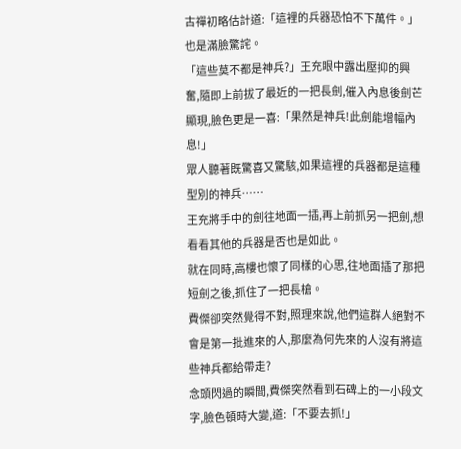古禪初略估計道:「這裡的兵器恐怕不下萬件。」也是滿臉驚詫。
「這些莫不都是神兵?」王充眼中露出壓抑的興奮,隨即上前拔了最近的一把長劍,催入內息後劍芒顯現,臉色更是一喜:「果然是神兵!此劍能增幅內息!」
眾人聽著既驚喜又驚駭,如果這裡的兵器都是這種型別的神兵……
王充將手中的劍往地面一插,再上前抓另一把劍,想看看其他的兵器是否也是如此。
就在同時,高樓也懷了同樣的心思,往地面插了那把短劍之後,抓住了一把長槍。
費傑卻突然覺得不對,照理來說,他們這群人絕對不會是第一批進來的人,那麼為何先來的人沒有將這些神兵都給帶走?
念頭閃過的瞬間,費傑突然看到石碑上的一小段文字,臉色頓時大變,道:「不要去抓!」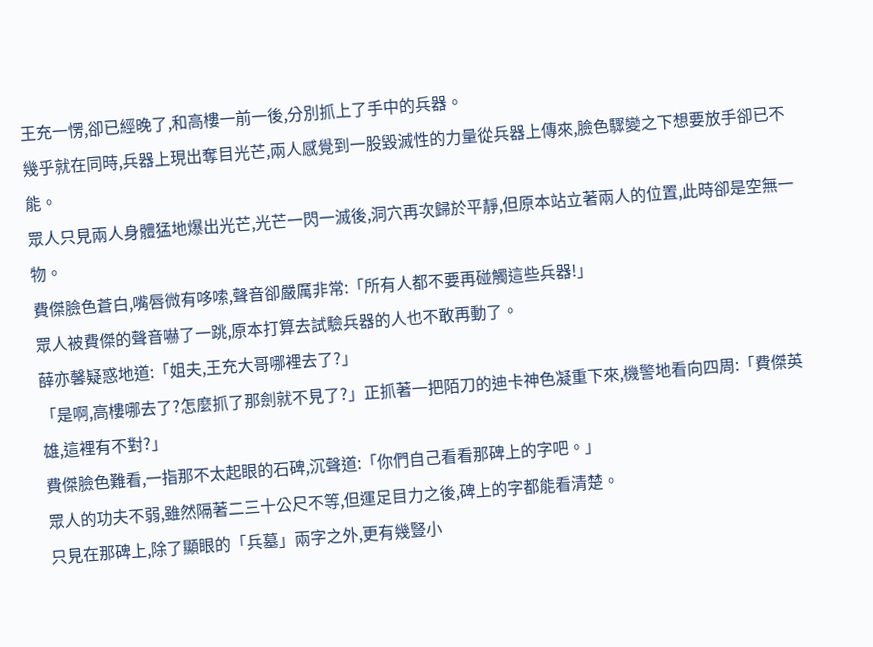王充一愣,卻已經晚了,和高樓一前一後,分別抓上了手中的兵器。
幾乎就在同時,兵器上現出奪目光芒,兩人感覺到一股毀滅性的力量從兵器上傳來,臉色驟變之下想要放手卻已不能。
眾人只見兩人身體猛地爆出光芒,光芒一閃一滅後,洞穴再次歸於平靜,但原本站立著兩人的位置,此時卻是空無一物。
費傑臉色蒼白,嘴唇微有哆嗦,聲音卻嚴厲非常:「所有人都不要再碰觸這些兵器!」
眾人被費傑的聲音嚇了一跳,原本打算去試驗兵器的人也不敢再動了。
薛亦馨疑惑地道:「姐夫,王充大哥哪裡去了?」
「是啊,高樓哪去了?怎麼抓了那劍就不見了?」正抓著一把陌刀的迪卡神色凝重下來,機警地看向四周:「費傑英雄,這裡有不對?」
費傑臉色難看,一指那不太起眼的石碑,沉聲道:「你們自己看看那碑上的字吧。」
眾人的功夫不弱,雖然隔著二三十公尺不等,但運足目力之後,碑上的字都能看清楚。
只見在那碑上,除了顯眼的「兵墓」兩字之外,更有幾豎小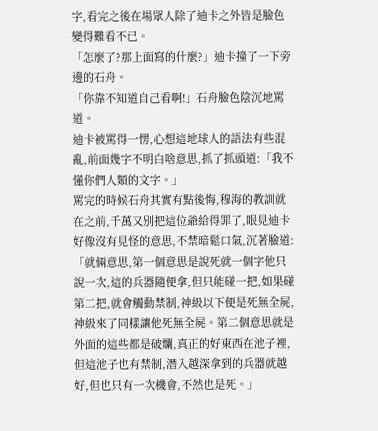字,看完之後在場眾人除了迪卡之外皆是臉色變得難看不已。
「怎麼了?那上面寫的什麼?」迪卡撞了一下旁邊的石舟。
「你靠不知道自己看啊!」石舟臉色陰沉地罵道。
迪卡被罵得一愣,心想這地球人的語法有些混亂,前面幾字不明白啥意思,抓了抓頭道:「我不懂你們人類的文字。」
罵完的時候石舟其實有點後悔,穆海的教訓就在之前,千萬又別把這位爺給得罪了,眼見迪卡好像沒有見怪的意思,不禁暗鬆口氣,沉著臉道:「就倆意思,第一個意思是說死就一個字他只說一次,這的兵器隨便拿,但只能碰一把,如果碰第二把,就會觸動禁制,神級以下便是死無全屍,神級來了同樣讓他死無全屍。第二個意思就是外面的這些都是破爛,真正的好東西在池子裡,但這池子也有禁制,潛入越深拿到的兵器就越好,但也只有一次機會,不然也是死。」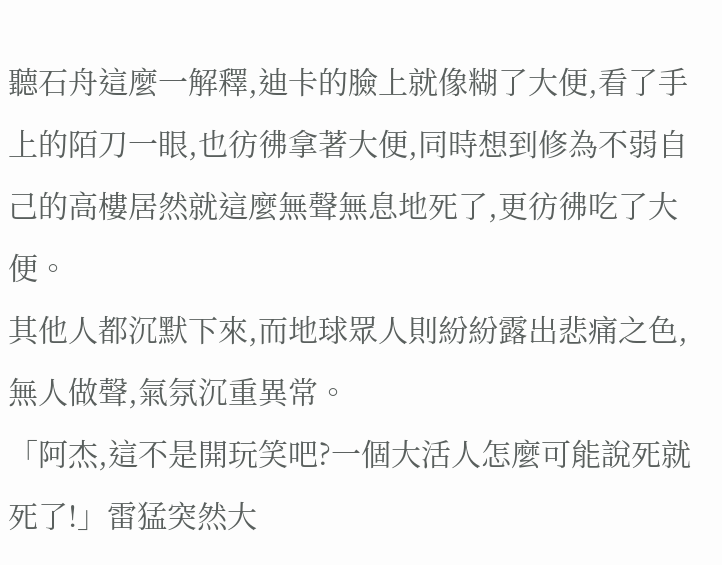聽石舟這麼一解釋,迪卡的臉上就像糊了大便,看了手上的陌刀一眼,也彷彿拿著大便,同時想到修為不弱自己的高樓居然就這麼無聲無息地死了,更彷彿吃了大便。
其他人都沉默下來,而地球眾人則紛紛露出悲痛之色,無人做聲,氣氛沉重異常。
「阿杰,這不是開玩笑吧?一個大活人怎麼可能說死就死了!」雷猛突然大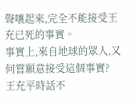聲嚷起來,完全不能接受王充已死的事實。
事實上,來自地球的眾人,又何嘗願意接受這個事實?
王充平時話不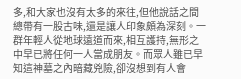多,和大家也沒有太多的來往,但他說話之間總帶有一股古味,還是讓人印象頗為深刻。一群年輕人從地球遠道而來,相互護持,無形之中早已將任何一人當成朋友。而眾人雖已早知這神墓之內暗藏兇險,卻沒想到有人會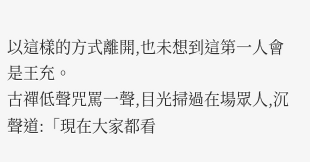以這樣的方式離開,也未想到這第一人會是王充。
古禪低聲咒罵一聲,目光掃過在場眾人,沉聲道:「現在大家都看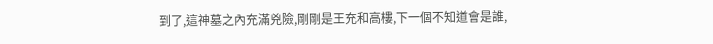到了,這神墓之內充滿兇險,剛剛是王充和高樓,下一個不知道會是誰,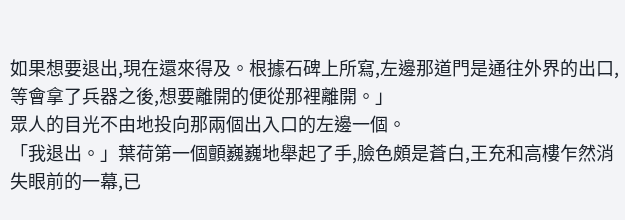如果想要退出,現在還來得及。根據石碑上所寫,左邊那道門是通往外界的出口,等會拿了兵器之後,想要離開的便從那裡離開。」
眾人的目光不由地投向那兩個出入口的左邊一個。
「我退出。」葉荷第一個顫巍巍地舉起了手,臉色頗是蒼白,王充和高樓乍然消失眼前的一幕,已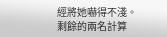經將她嚇得不淺。
剩餘的兩名計算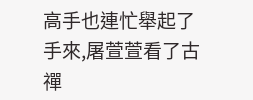高手也連忙舉起了手來,屠萱萱看了古禪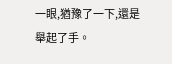一眼,猶豫了一下,還是舉起了手。